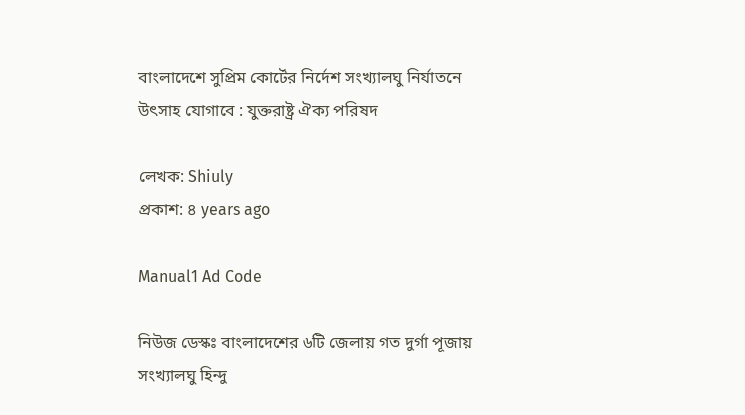বাংলাদেশে সুপ্রিম কোর্টের নির্দেশ সংখ্যালঘু নির্যাতনে উৎসাহ যোগাবে : যুক্তরাষ্ট্র ঐক্য পরিষদ

লেখক: Shiuly
প্রকাশ: ৪ years ago

Manual1 Ad Code

নিউজ ডেস্কঃ বাংলাদেশের ৬টি জেলায় গত দুর্গা পূজায় সংখ্যালঘু হিন্দু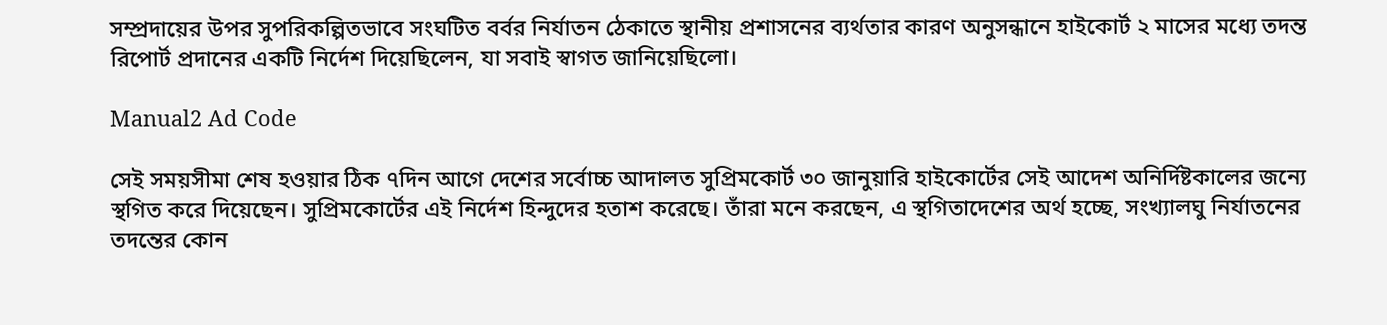সম্প্রদায়ের উপর সুপরিকল্পিতভাবে সংঘটিত বর্বর নির্যাতন ঠেকাতে স্থানীয় প্রশাসনের ব্যর্থতার কারণ অনুসন্ধানে হাইকোর্ট ২ মাসের মধ্যে তদন্ত রিপোর্ট প্রদানের একটি নির্দেশ দিয়েছিলেন, যা সবাই স্বাগত জানিয়েছিলো।

Manual2 Ad Code

সেই সময়সীমা শেষ হওয়ার ঠিক ৭দিন আগে দেশের সর্বোচ্চ আদালত সুপ্রিমকোর্ট ৩০ জানুয়ারি হাইকোর্টের সেই আদেশ অনির্দিষ্টকালের জন্যে স্থগিত করে দিয়েছেন। সুপ্রিমকোর্টের এই নির্দেশ হিন্দুদের হতাশ করেছে। তাঁরা মনে করছেন, এ স্থগিতাদেশের অর্থ হচ্ছে, সংখ্যালঘু নির্যাতনের তদন্তের কোন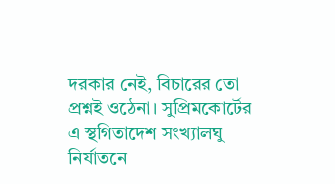দরকার নেই, বিচারের তো প্রশ্নই ওঠেনা। সুপ্রিমকোর্টের এ স্থগিতাদেশ সংখ্যালঘু নির্যাতনে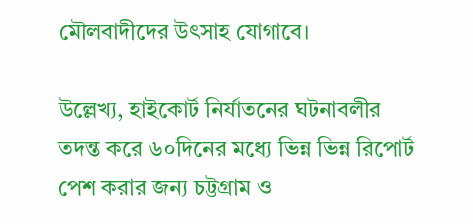মৌলবাদীদের উৎসাহ যোগাবে।

উল্লেখ্য, হাইকোর্ট নির্যাতনের ঘটনাবলীর তদন্ত করে ৬০দিনের মধ্যে ভিন্ন ভিন্ন রিপোর্ট পেশ করার জন্য চট্টগ্রাম ও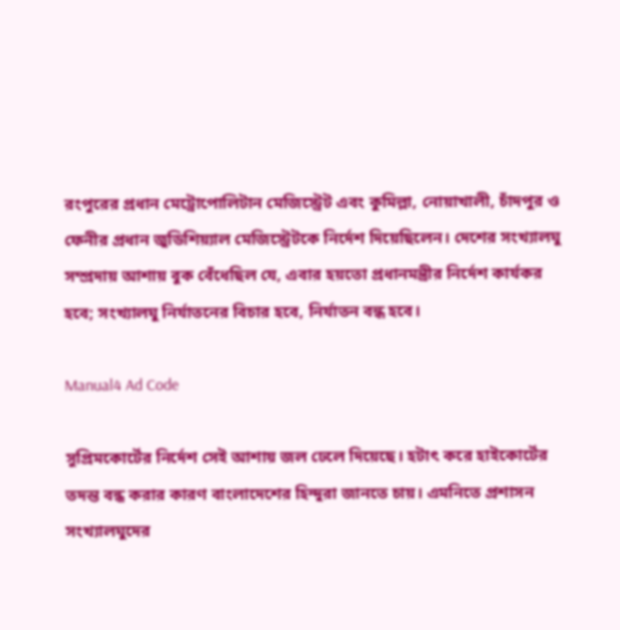রংপুরের প্রধান মেট্রোপোলিটান মেজিস্ট্রেট এবং কুমিল্লা, নোয়াখালী, চাঁদপুর ও ফেনীর প্রধান জুডিশিয়্যাল মেজিস্ট্রেটকে নির্দেশ দিয়েছিলেন। দেশের সংখ্যালঘু সম্প্রদায় আশায় বুক বেঁধেছিল যে, এবার হয়তো প্রধানমন্ত্রীর নির্দেশ কার্যকর হবে; সংখ্যালঘু নির্যাতনের বিচার হবে, নির্যাতন বন্ধ হবে।

Manual4 Ad Code

সুপ্রিমকোর্টের নির্দেশ সেই আশায় জল ঢেলে দিয়েছে। হটাৎ করে হাইকোর্টের তদন্ত বন্ধ করার কারণ বাংলাদেশের হিন্দুরা জানতে চায়। এমনিতে প্রশাসন সংখ্যালঘুদের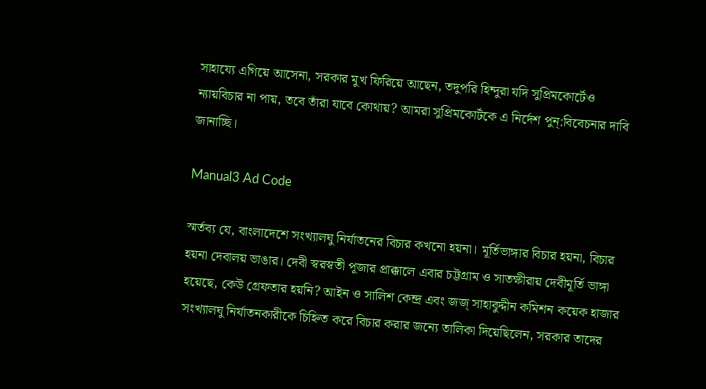সাহায্যে এগিয়ে আসেনা, সরকার মুখ ফিরিয়ে আছেন, তদুপরি হিন্দুরা যদি সুপ্রিমকোর্টেও ন্যায়বিচার না পায়, তবে তাঁরা যাবে কোথায়? আমরা সুপ্রিমকোর্টকে এ নির্দেশ পুন্:বিবেচনার দাবি জানাচ্ছি।

Manual3 Ad Code

স্মর্তব্য যে, বাংলাদেশে সংখ্যালঘু নির্যাতনের বিচার কখনো হয়না। মূর্তিভাঙ্গার বিচার হয়না, বিচার হয়না দেবালয় ভাঙার। দেবী স্বরস্বতী পূজার প্রাক্কালে এবার চট্টগ্রাম ও সাতক্ষীরায় দেবীমূর্তি ভাঙ্গা হয়েছে, কেউ গ্রেফতার হয়নি? আইন ও সালিশ কেন্দ্র এবং জজ্ সাহাবুদ্দীন কমিশন কয়েক হাজার সংখ্যালঘু নির্যাতনকারীকে চিহ্নিত করে বিচার করার জন্যে তালিকা দিয়েছিলেন, সরকার তাদের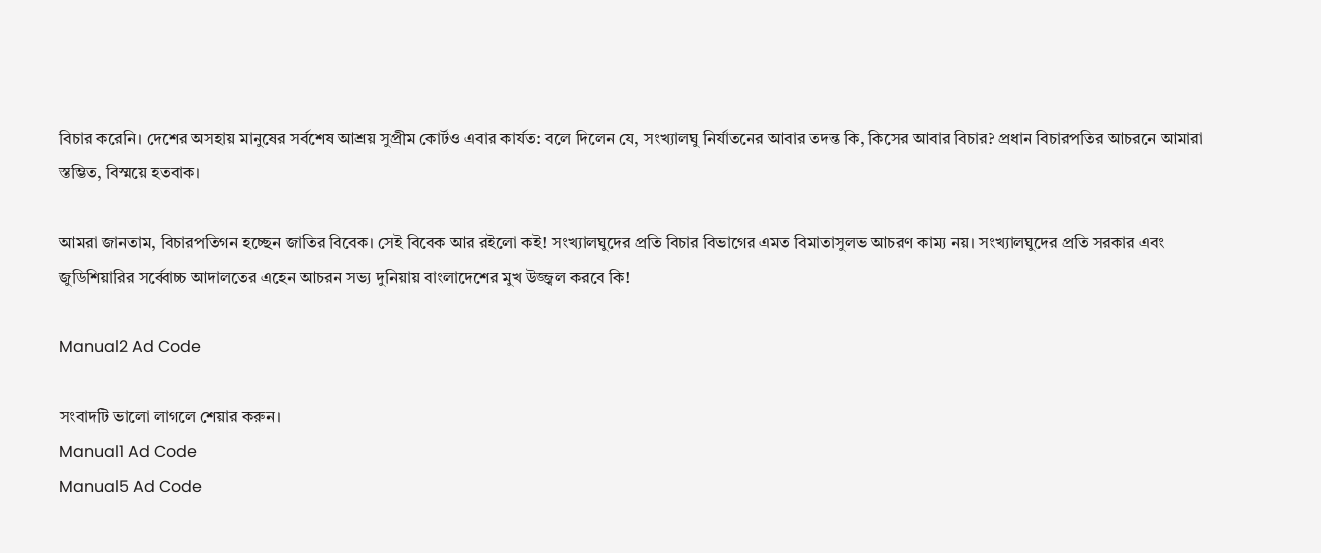বিচার করেনি। দেশের অসহায় মানুষের সর্বশেষ আশ্রয় সুপ্রীম কোর্টও এবার কার্যত: বলে দিলেন যে, সংখ্যালঘু নির্যাতনের আবার তদন্ত কি, কিসের আবার বিচার? প্রধান বিচারপতির আচরনে আমারা স্তম্ভিত, বিস্ময়ে হতবাক।

আমরা জানতাম, বিচারপতিগন হচ্ছেন জাতির বিবেক। সেই বিবেক আর রইলো কই! সংখ্যালঘুদের প্রতি বিচার বিভাগের এমত বিমাতাসুলভ আচরণ কাম্য নয়। সংখ্যালঘুদের প্রতি সরকার এবং জুডিশিয়ারির সর্ব্বোচ্চ আদালতের এহেন আচরন সভ্য দুনিয়ায় বাংলাদেশের মুখ উজ্জ্বল করবে কি!

Manual2 Ad Code

সংবাদটি ভালো লাগলে শেয়ার করুন।
Manual1 Ad Code
Manual5 Ad Code